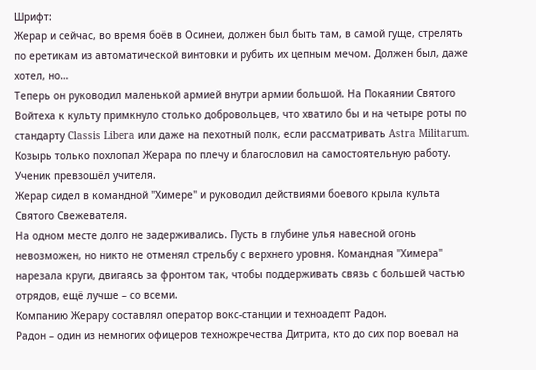Шрифт:
Жерар и сейчас, во время боёв в Осинеи, должен был быть там, в самой гуще, стрелять по еретикам из автоматической винтовки и рубить их цепным мечом. Должен был, даже хотел, но…
Теперь он руководил маленькой армией внутри армии большой. На Покаянии Святого Войтеха к культу примкнуло столько добровольцев, что хватило бы и на четыре роты по стандарту Classis Libera или даже на пехотный полк, если рассматривать Astra Militarum. Козырь только похлопал Жерара по плечу и благословил на самостоятельную работу. Ученик превзошёл учителя.
Жерар сидел в командной "Химере" и руководил действиями боевого крыла культа Святого Свежевателя.
На одном месте долго не задерживались. Пусть в глубине улья навесной огонь невозможен, но никто не отменял стрельбу с верхнего уровня. Командная "Химера" нарезала круги, двигаясь за фронтом так, чтобы поддерживать связь с большей частью отрядов, ещё лучше – со всеми.
Компанию Жерару составлял оператор вокс-станции и техноадепт Радон.
Радон – один из немногих офицеров техножречества Дитрита, кто до сих пор воевал на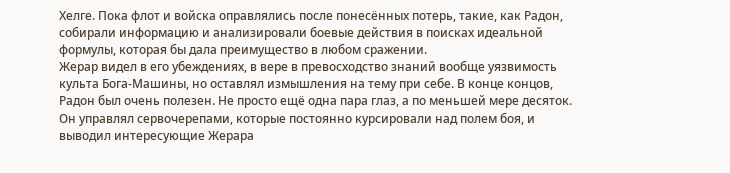Хелге. Пока флот и войска оправлялись после понесённых потерь, такие, как Радон, собирали информацию и анализировали боевые действия в поисках идеальной формулы, которая бы дала преимущество в любом сражении.
Жерар видел в его убеждениях, в вере в превосходство знаний вообще уязвимость культа Бога-Машины, но оставлял измышления на тему при себе. В конце концов, Радон был очень полезен. Не просто ещё одна пара глаз, а по меньшей мере десяток. Он управлял сервочерепами, которые постоянно курсировали над полем боя, и выводил интересующие Жерара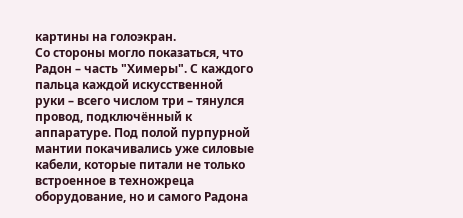картины на голоэкран.
Со стороны могло показаться, что Радон – часть "Химеры". С каждого пальца каждой искусственной руки – всего числом три – тянулся провод, подключённый к аппаратуре. Под полой пурпурной мантии покачивались уже силовые кабели, которые питали не только встроенное в техножреца оборудование, но и самого Радона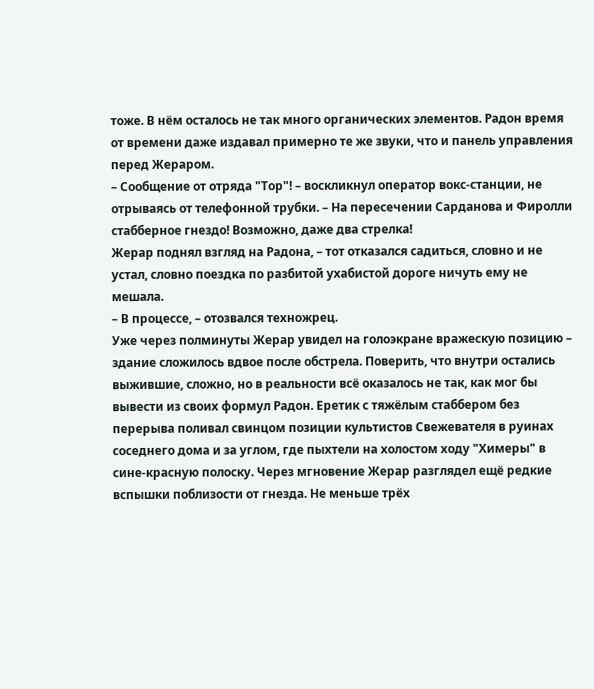тоже. В нём осталось не так много органических элементов. Радон время от времени даже издавал примерно те же звуки, что и панель управления перед Жераром.
– Сообщение от отряда "Тор"! – воскликнул оператор вокс-станции, не отрываясь от телефонной трубки. – На пересечении Сарданова и Фиролли стабберное гнездо! Возможно, даже два стрелка!
Жерар поднял взгляд на Радона, – тот отказался садиться, словно и не устал, словно поездка по разбитой ухабистой дороге ничуть ему не мешала.
– В процессе, – отозвался техножрец.
Уже через полминуты Жерар увидел на голоэкране вражескую позицию – здание сложилось вдвое после обстрела. Поверить, что внутри остались выжившие, сложно, но в реальности всё оказалось не так, как мог бы вывести из своих формул Радон. Еретик с тяжёлым стаббером без перерыва поливал свинцом позиции культистов Свежевателя в руинах соседнего дома и за углом, где пыхтели на холостом ходу "Химеры" в сине-красную полоску. Через мгновение Жерар разглядел ещё редкие вспышки поблизости от гнезда. Не меньше трёх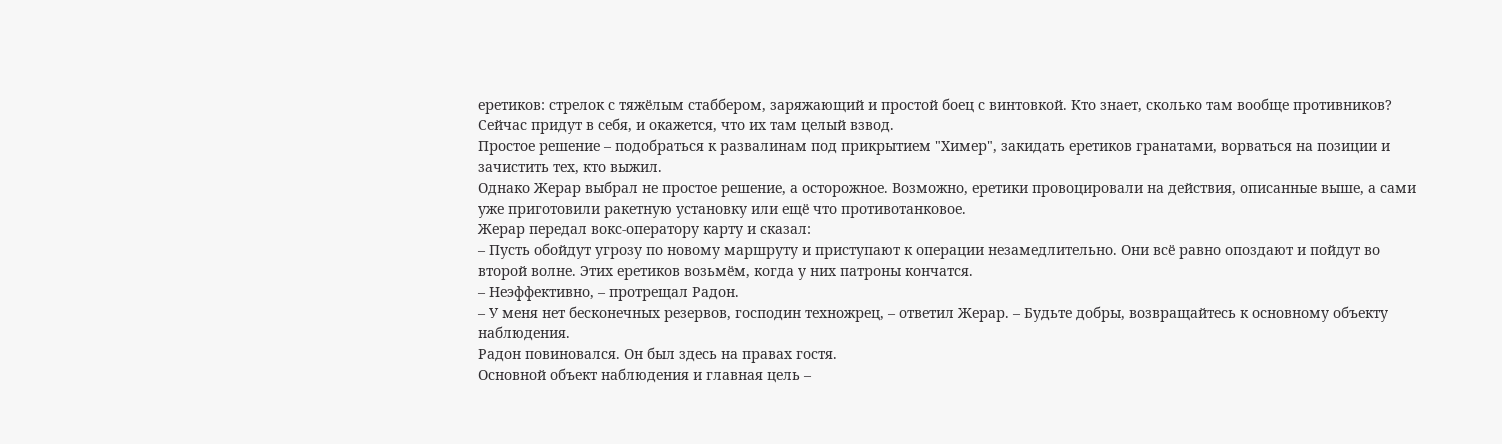еретиков: стрелок с тяжёлым стаббером, заряжающий и простой боец с винтовкой. Кто знает, сколько там вообще противников? Сейчас придут в себя, и окажется, что их там целый взвод.
Простое решение – подобраться к развалинам под прикрытием "Химер", закидать еретиков гранатами, ворваться на позиции и зачистить тех, кто выжил.
Однако Жерар выбрал не простое решение, а осторожное. Возможно, еретики провоцировали на действия, описанные выше, а сами уже приготовили ракетную установку или ещё что противотанковое.
Жерар передал вокс-оператору карту и сказал:
– Пусть обойдут угрозу по новому маршруту и приступают к операции незамедлительно. Они всё равно опоздают и пойдут во второй волне. Этих еретиков возьмём, когда у них патроны кончатся.
– Неэффективно, – протрещал Радон.
– У меня нет бесконечных резервов, господин техножрец, – ответил Жерар. – Будьте добры, возвращайтесь к основному объекту наблюдения.
Радон повиновался. Он был здесь на правах гостя.
Основной объект наблюдения и главная цель –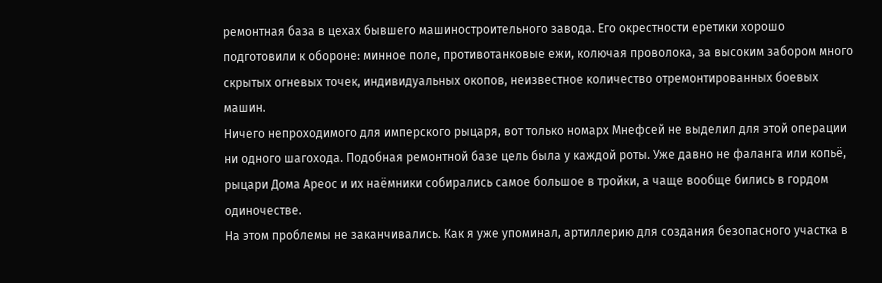ремонтная база в цехах бывшего машиностроительного завода. Его окрестности еретики хорошо подготовили к обороне: минное поле, противотанковые ежи, колючая проволока, за высоким забором много скрытых огневых точек, индивидуальных окопов, неизвестное количество отремонтированных боевых машин.
Ничего непроходимого для имперского рыцаря, вот только номарх Мнефсей не выделил для этой операции ни одного шагохода. Подобная ремонтной базе цель была у каждой роты. Уже давно не фаланга или копьё, рыцари Дома Ареос и их наёмники собирались самое большое в тройки, а чаще вообще бились в гордом одиночестве.
На этом проблемы не заканчивались. Как я уже упоминал, артиллерию для создания безопасного участка в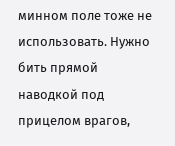минном поле тоже не использовать. Нужно бить прямой наводкой под прицелом врагов,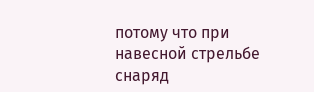потому что при навесной стрельбе снаряд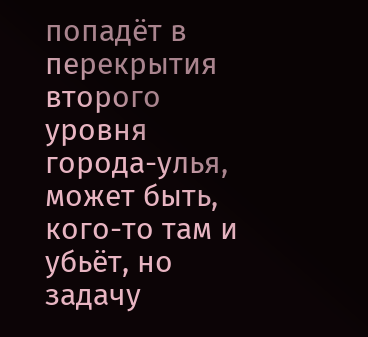попадёт в перекрытия второго уровня города-улья, может быть, кого-то там и убьёт, но задачу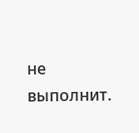не выполнит.